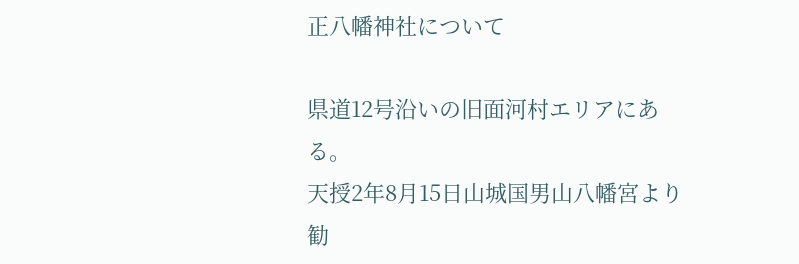正八幡神社について

県道12号沿いの旧面河村エリアにある。
天授2年8月15日山城国男山八幡宮より勧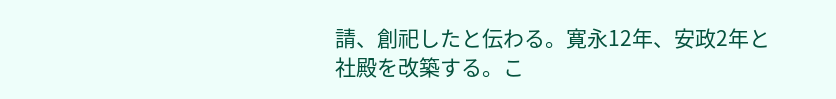請、創祀したと伝わる。寛永12年、安政2年と社殿を改築する。こ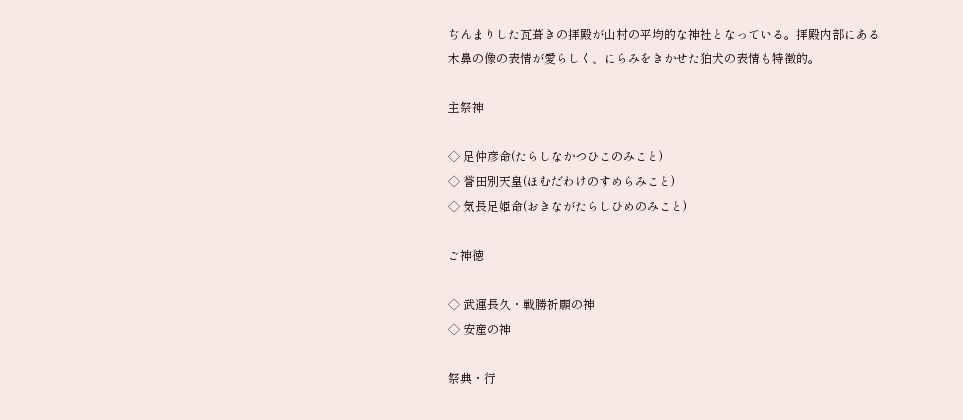ぢんまりした瓦葺きの拝殿が山村の平均的な神社となっている。拝殿内部にある木鼻の像の表情が愛らしく、にらみをきかせた狛犬の表情も特徴的。

主祭神

◇ 足仲彦命(たらしなかつひこのみこと)
◇ 誉田別天皇(ほむだわけのすめらみこと)
◇ 気長足姫命(おきながたらしひめのみこと)

ご神徳

◇ 武運長久・戦勝祈願の神
◇ 安産の神

祭典・行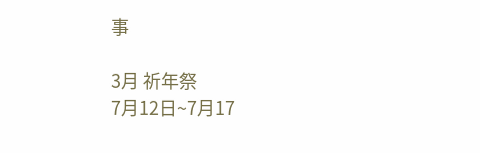事

3月 祈年祭
7月12日~7月17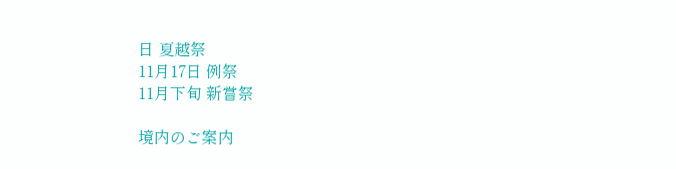日 夏越祭
11月17日 例祭
11月下旬 新嘗祭

境内のご案内